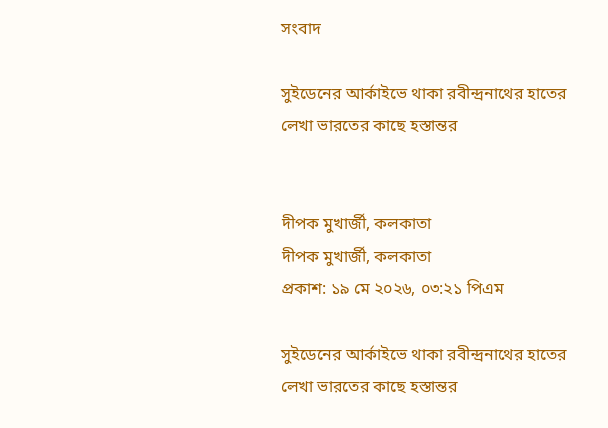সংবাদ

সুইডেনের আর্কাইভে থাকা রবীন্দ্রনাথের হাতের লেখা ভারতের কাছে হস্তান্তর


দীপক মুখার্জী, কলকাতা
দীপক মুখার্জী, কলকাতা
প্রকাশ: ১৯ মে ২০২৬, ০৩:২১ পিএম

সুইডেনের আর্কাইভে থাকা রবীন্দ্রনাথের হাতের লেখা ভারতের কাছে হস্তান্তর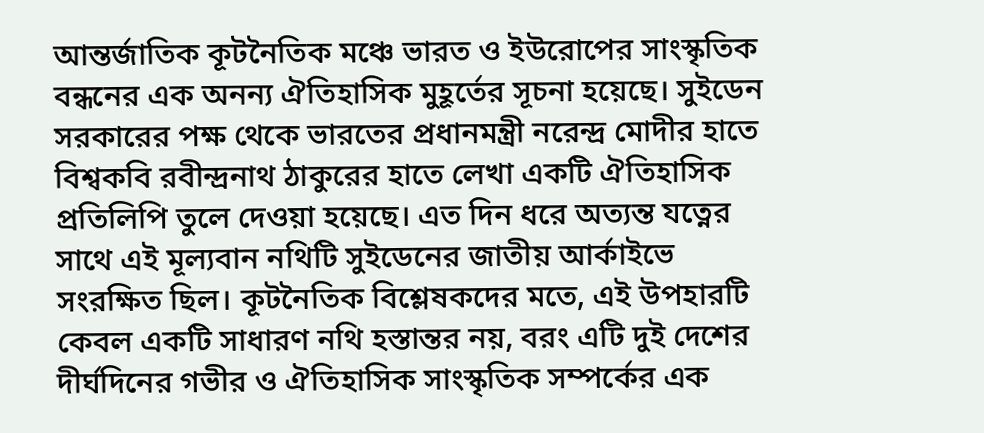আন্তর্জাতিক কূটনৈতিক মঞ্চে ভারত ও ইউরোপের সাংস্কৃতিক বন্ধনের এক অনন্য ঐতিহাসিক মুহূর্তের সূচনা হয়েছে। সুইডেন সরকারের পক্ষ থেকে ভারতের প্রধানমন্ত্রী নরেন্দ্র মোদীর হাতে বিশ্বকবি রবীন্দ্রনাথ ঠাকুরের হাতে লেখা একটি ঐতিহাসিক প্রতিলিপি তুলে দেওয়া হয়েছে। এত দিন ধরে অত্যন্ত যত্নের সাথে এই মূল্যবান নথিটি সুইডেনের জাতীয় আর্কাইভে সংরক্ষিত ছিল। কূটনৈতিক বিশ্লেষকদের মতে, এই উপহারটি কেবল একটি সাধারণ নথি হস্তান্তর নয়, বরং এটি দুই দেশের দীর্ঘদিনের গভীর ও ঐতিহাসিক সাংস্কৃতিক সম্পর্কের এক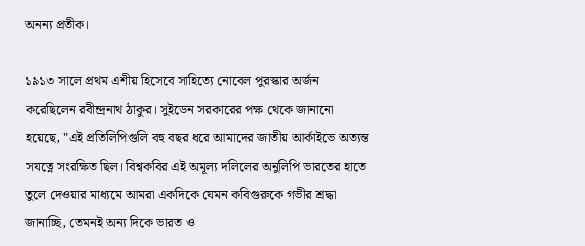অনন্য প্রতীক।

১৯১৩ সালে প্রথম এশীয় হিসেবে সাহিত্যে নোবেল পুরস্কার অর্জন করেছিলেন রবীন্দ্রনাথ ঠাকুর। সুইডেন সরকারের পক্ষ থেকে জানানো হয়েছে, "এই প্রতিলিপিগুলি বহু বছর ধরে আমাদের জাতীয় আর্কাইভে অত্যন্ত সযত্নে সংরক্ষিত ছিল। বিশ্বকবির এই অমূল্য দলিলের অনুলিপি ভারতের হাতে তুলে দেওয়ার মাধ্যমে আমরা একদিকে যেমন কবিগুরুকে গভীর শ্রদ্ধা জানাচ্ছি, তেমনই অন্য দিকে ভারত ও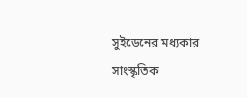সুইডেনের মধ্যকার সাংস্কৃতিক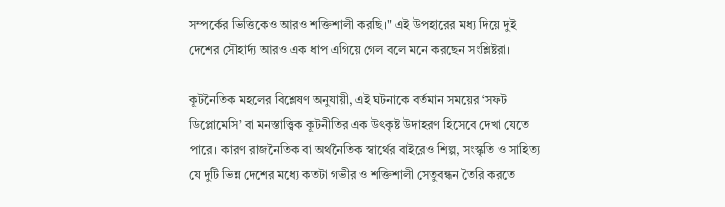সম্পর্কের ভিত্তিকেও আরও শক্তিশালী করছি।" এই উপহারের মধ্য দিয়ে দুই দেশের সৌহার্দ্য আরও এক ধাপ এগিয়ে গেল বলে মনে করছেন সংশ্লিষ্টরা।

কূটনৈতিক মহলের বিশ্লেষণ অনুযায়ী, এই ঘটনাকে বর্তমান সময়ের ‘সফট ডিপ্লোমেসি’ বা মনস্তাত্ত্বিক কূটনীতির এক উৎকৃষ্ট উদাহরণ হিসেবে দেখা যেতে পারে। কারণ রাজনৈতিক বা অর্থনৈতিক স্বার্থের বাইরেও শিল্প, সংস্কৃতি ও সাহিত্য যে দুটি ভিন্ন দেশের মধ্যে কতটা গভীর ও শক্তিশালী সেতুবন্ধন তৈরি করতে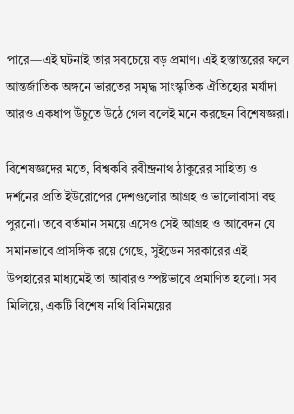পারে—এই ঘটনাই তার সবচেয়ে বড় প্রমাণ। এই হস্তান্তরের ফলে আন্তর্জাতিক অঙ্গনে ভারতের সমৃদ্ধ সাংস্কৃতিক ঐতিহ্যের মর্যাদা আরও একধাপ উঁচুতে উঠে গেল বলেই মনে করছেন বিশেষজ্ঞরা।

বিশেষজ্ঞদের মতে, বিশ্বকবি রবীন্দ্রনাথ ঠাকুরের সাহিত্য ও দর্শনের প্রতি ইউরোপের দেশগুলোর আগ্রহ ও ভালোবাসা বহু পুরনো। তবে বর্তমান সময়ে এসেও সেই আগ্রহ ও আবেদন যে সমানভাবে প্রাসঙ্গিক রয়ে গেছে, সুইডেন সরকারের এই উপহারের মাধ্যমেই তা আবারও স্পষ্টভাবে প্রমাণিত হলো। সব মিলিয়ে, একটি বিশেষ নথি বিনিময়ের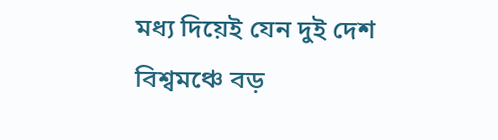মধ্য দিয়েই যেন দুই দেশ বিশ্বমঞ্চে বড়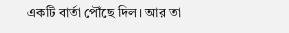একটি বার্তা পৌঁছে দিল। আর তা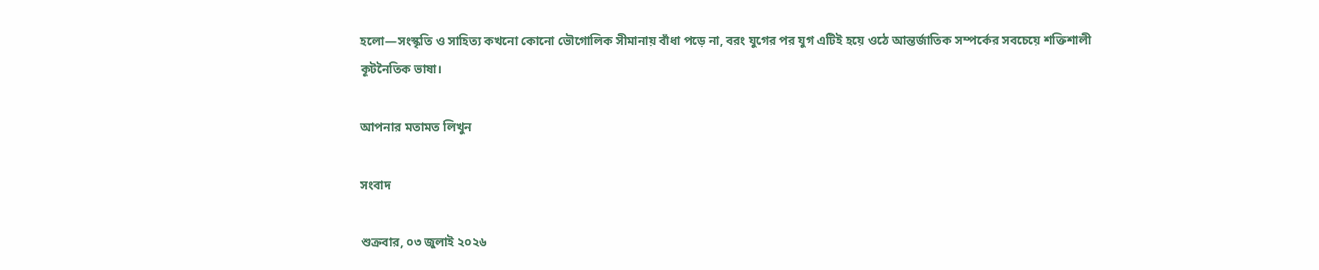হলো—সংস্কৃতি ও সাহিত্য কখনো কোনো ভৌগোলিক সীমানায় বাঁধা পড়ে না, বরং যুগের পর যুগ এটিই হয়ে ওঠে আন্তর্জাতিক সম্পর্কের সবচেয়ে শক্তিশালী কূটনৈতিক ভাষা।

আপনার মতামত লিখুন

সংবাদ

শুক্রবার, ০৩ জুলাই ২০২৬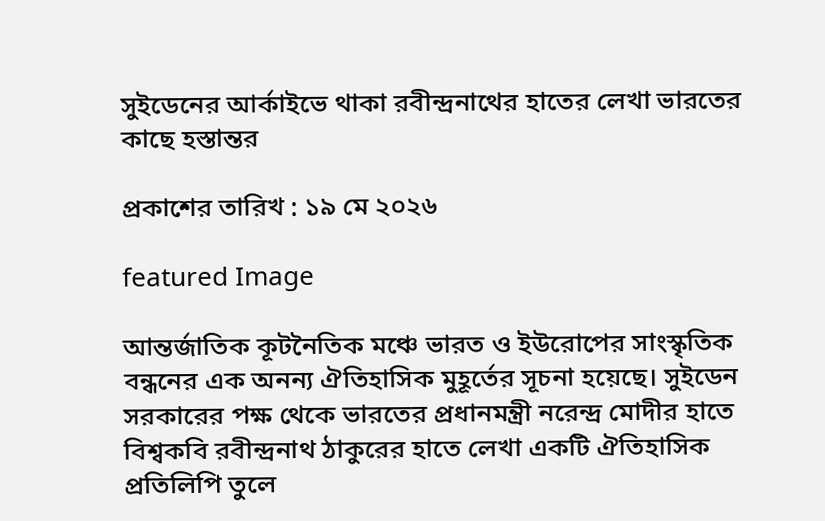সুইডেনের আর্কাইভে থাকা রবীন্দ্রনাথের হাতের লেখা ভারতের কাছে হস্তান্তর

প্রকাশের তারিখ : ১৯ মে ২০২৬

featured Image

আন্তর্জাতিক কূটনৈতিক মঞ্চে ভারত ও ইউরোপের সাংস্কৃতিক বন্ধনের এক অনন্য ঐতিহাসিক মুহূর্তের সূচনা হয়েছে। সুইডেন সরকারের পক্ষ থেকে ভারতের প্রধানমন্ত্রী নরেন্দ্র মোদীর হাতে বিশ্বকবি রবীন্দ্রনাথ ঠাকুরের হাতে লেখা একটি ঐতিহাসিক প্রতিলিপি তুলে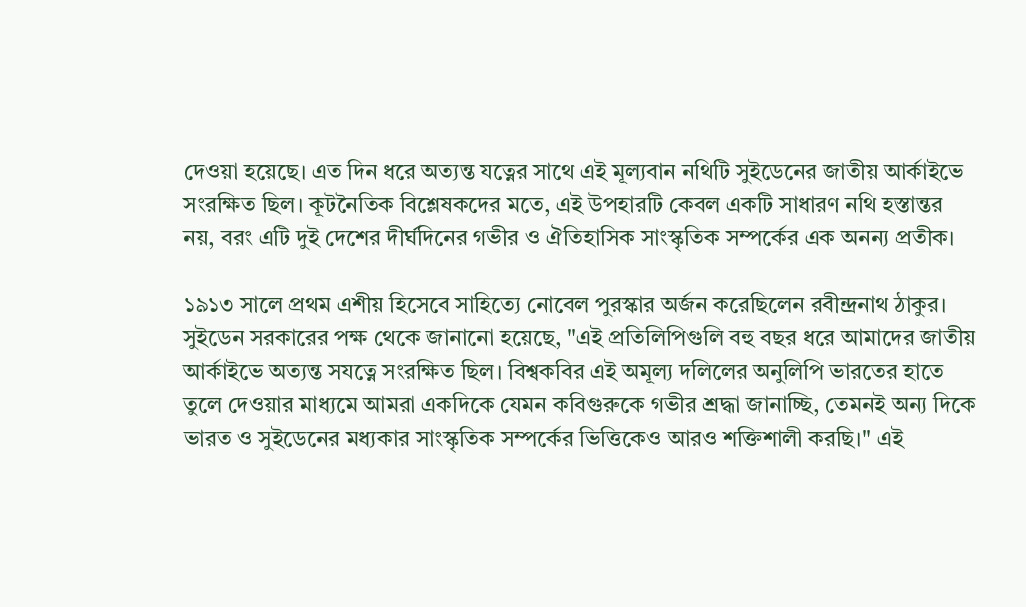দেওয়া হয়েছে। এত দিন ধরে অত্যন্ত যত্নের সাথে এই মূল্যবান নথিটি সুইডেনের জাতীয় আর্কাইভে সংরক্ষিত ছিল। কূটনৈতিক বিশ্লেষকদের মতে, এই উপহারটি কেবল একটি সাধারণ নথি হস্তান্তর নয়, বরং এটি দুই দেশের দীর্ঘদিনের গভীর ও ঐতিহাসিক সাংস্কৃতিক সম্পর্কের এক অনন্য প্রতীক।

১৯১৩ সালে প্রথম এশীয় হিসেবে সাহিত্যে নোবেল পুরস্কার অর্জন করেছিলেন রবীন্দ্রনাথ ঠাকুর। সুইডেন সরকারের পক্ষ থেকে জানানো হয়েছে, "এই প্রতিলিপিগুলি বহু বছর ধরে আমাদের জাতীয় আর্কাইভে অত্যন্ত সযত্নে সংরক্ষিত ছিল। বিশ্বকবির এই অমূল্য দলিলের অনুলিপি ভারতের হাতে তুলে দেওয়ার মাধ্যমে আমরা একদিকে যেমন কবিগুরুকে গভীর শ্রদ্ধা জানাচ্ছি, তেমনই অন্য দিকে ভারত ও সুইডেনের মধ্যকার সাংস্কৃতিক সম্পর্কের ভিত্তিকেও আরও শক্তিশালী করছি।" এই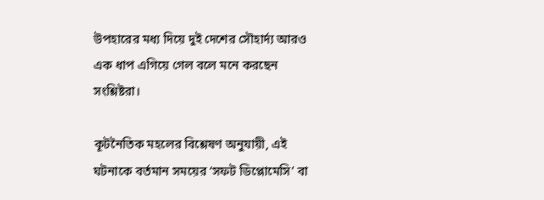উপহারের মধ্য দিয়ে দুই দেশের সৌহার্দ্য আরও এক ধাপ এগিয়ে গেল বলে মনে করছেন সংশ্লিষ্টরা।

কূটনৈতিক মহলের বিশ্লেষণ অনুযায়ী, এই ঘটনাকে বর্তমান সময়ের ‘সফট ডিপ্লোমেসি’ বা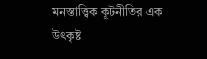মনস্তাত্ত্বিক কূটনীতির এক উৎকৃষ্ট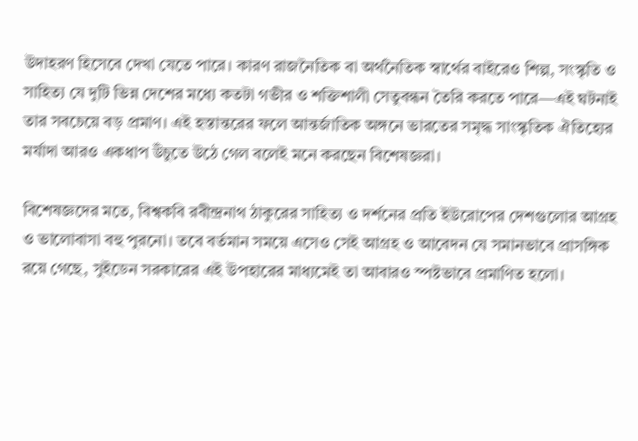উদাহরণ হিসেবে দেখা যেতে পারে। কারণ রাজনৈতিক বা অর্থনৈতিক স্বার্থের বাইরেও শিল্প, সংস্কৃতি ও সাহিত্য যে দুটি ভিন্ন দেশের মধ্যে কতটা গভীর ও শক্তিশালী সেতুবন্ধন তৈরি করতে পারে—এই ঘটনাই তার সবচেয়ে বড় প্রমাণ। এই হস্তান্তরের ফলে আন্তর্জাতিক অঙ্গনে ভারতের সমৃদ্ধ সাংস্কৃতিক ঐতিহ্যের মর্যাদা আরও একধাপ উঁচুতে উঠে গেল বলেই মনে করছেন বিশেষজ্ঞরা।

বিশেষজ্ঞদের মতে, বিশ্বকবি রবীন্দ্রনাথ ঠাকুরের সাহিত্য ও দর্শনের প্রতি ইউরোপের দেশগুলোর আগ্রহ ও ভালোবাসা বহু পুরনো। তবে বর্তমান সময়ে এসেও সেই আগ্রহ ও আবেদন যে সমানভাবে প্রাসঙ্গিক রয়ে গেছে, সুইডেন সরকারের এই উপহারের মাধ্যমেই তা আবারও স্পষ্টভাবে প্রমাণিত হলো।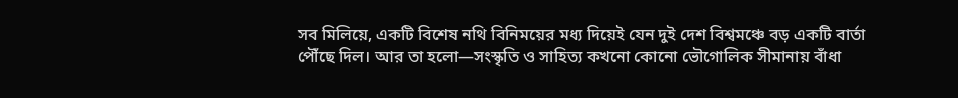সব মিলিয়ে, একটি বিশেষ নথি বিনিময়ের মধ্য দিয়েই যেন দুই দেশ বিশ্বমঞ্চে বড় একটি বার্তা পৌঁছে দিল। আর তা হলো—সংস্কৃতি ও সাহিত্য কখনো কোনো ভৌগোলিক সীমানায় বাঁধা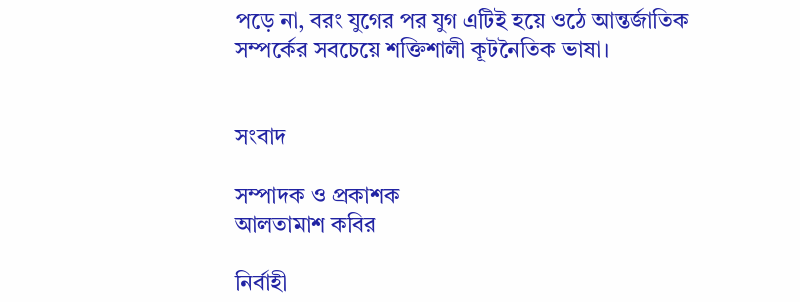পড়ে না, বরং যুগের পর যুগ এটিই হয়ে ওঠে আন্তর্জাতিক সম্পর্কের সবচেয়ে শক্তিশালী কূটনৈতিক ভাষা।


সংবাদ

সম্পাদক ও প্রকাশক
আলতামাশ কবির

নির্বাহী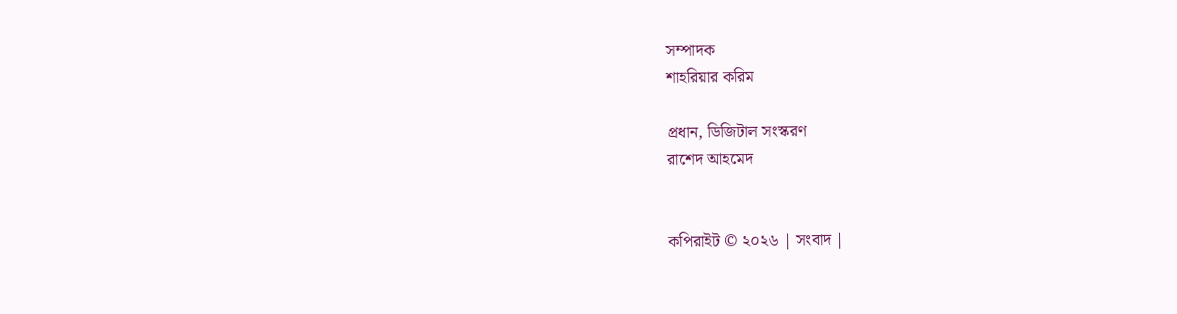সম্পাদক
শাহরিয়ার করিম

প্রধান, ডিজিটাল সংস্করণ
রাশেদ আহমেদ


কপিরাইট © ২০২৬ | সংবাদ |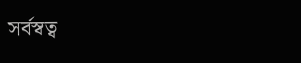সর্বস্বত্ব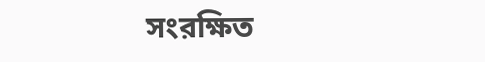সংরক্ষিত